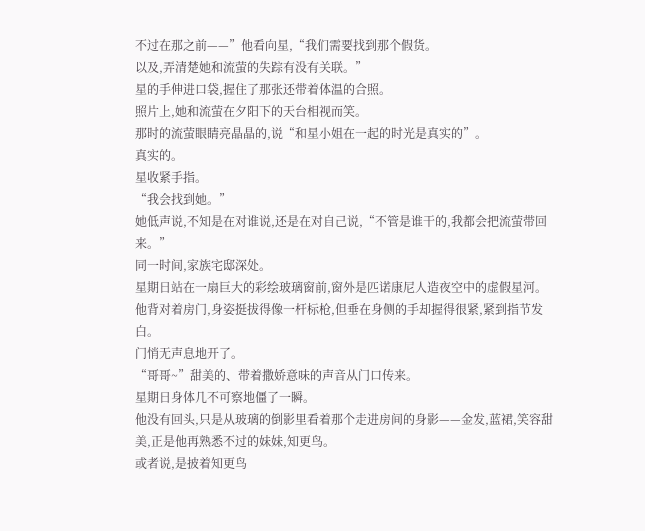不过在那之前——”他看向星,“我们需要找到那个假货。
以及,弄清楚她和流萤的失踪有没有关联。”
星的手伸进口袋,握住了那张还带着体温的合照。
照片上,她和流萤在夕阳下的天台相视而笑。
那时的流萤眼睛亮晶晶的,说“和星小姐在一起的时光是真实的”。
真实的。
星收紧手指。
“我会找到她。”
她低声说,不知是在对谁说,还是在对自己说,“不管是谁干的,我都会把流萤带回来。”
同一时间,家族宅邸深处。
星期日站在一扇巨大的彩绘玻璃窗前,窗外是匹诺康尼人造夜空中的虚假星河。
他背对着房门,身姿挺拔得像一杆标枪,但垂在身侧的手却握得很紧,紧到指节发白。
门悄无声息地开了。
“哥哥~”甜美的、带着撒娇意味的声音从门口传来。
星期日身体几不可察地僵了一瞬。
他没有回头,只是从玻璃的倒影里看着那个走进房间的身影——金发,蓝裙,笑容甜美,正是他再熟悉不过的妹妹,知更鸟。
或者说,是披着知更鸟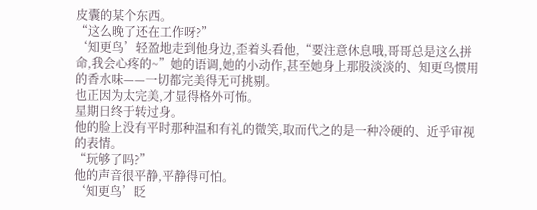皮囊的某个东西。
“这么晚了还在工作呀?”
‘知更鸟’轻盈地走到他身边,歪着头看他,“要注意休息哦,哥哥总是这么拼命,我会心疼的~”她的语调,她的小动作,甚至她身上那股淡淡的、知更鸟惯用的香水味——一切都完美得无可挑剔。
也正因为太完美,才显得格外可怖。
星期日终于转过身。
他的脸上没有平时那种温和有礼的微笑,取而代之的是一种冷硬的、近乎审视的表情。
“玩够了吗?”
他的声音很平静,平静得可怕。
‘知更鸟’眨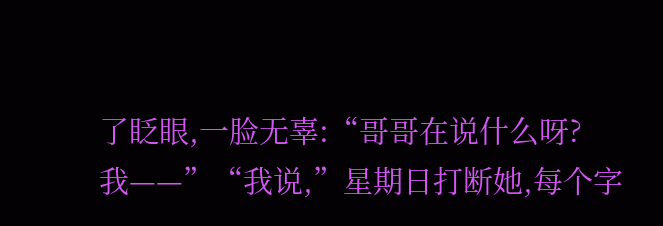了眨眼,一脸无辜:“哥哥在说什么呀?
我——”“我说,”星期日打断她,每个字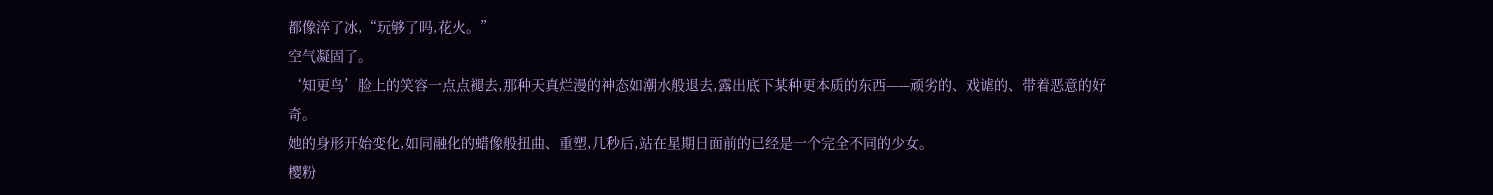都像淬了冰,“玩够了吗,花火。”
空气凝固了。
‘知更鸟’脸上的笑容一点点褪去,那种天真烂漫的神态如潮水般退去,露出底下某种更本质的东西——顽劣的、戏谑的、带着恶意的好奇。
她的身形开始变化,如同融化的蜡像般扭曲、重塑,几秒后,站在星期日面前的已经是一个完全不同的少女。
樱粉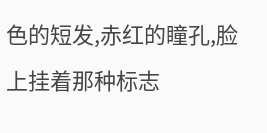色的短发,赤红的瞳孔,脸上挂着那种标志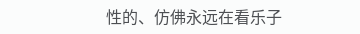性的、仿佛永远在看乐子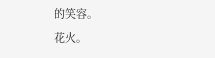的笑容。
花火。